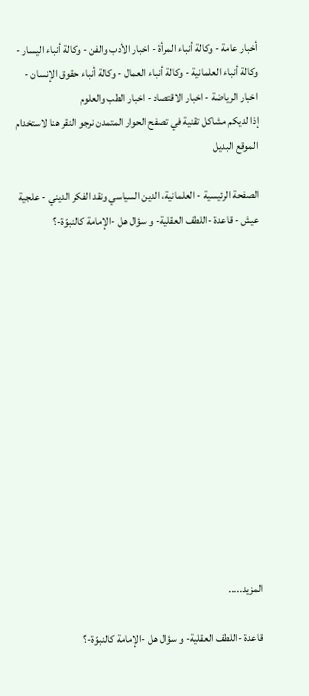أخبار عامة - وكالة أنباء المرأة - اخبار الأدب والفن - وكالة أنباء اليسار - وكالة أنباء العلمانية - وكالة أنباء العمال - وكالة أنباء حقوق الإنسان - اخبار الرياضة - اخبار الاقتصاد - اخبار الطب والعلوم
إذا لديكم مشاكل تقنية في تصفح الحوار المتمدن نرجو النقر هنا لاستخدام الموقع البديل

الصفحة الرئيسية - العلمانية، الدين السياسي ونقد الفكر الديني - علجية عيش - قاعدة -اللطف العقلية- و سؤال هل -الإمامة كالنبوّة-؟














المزيد.....

قاعدة -اللطف العقلية- و سؤال هل -الإمامة كالنبوّة-؟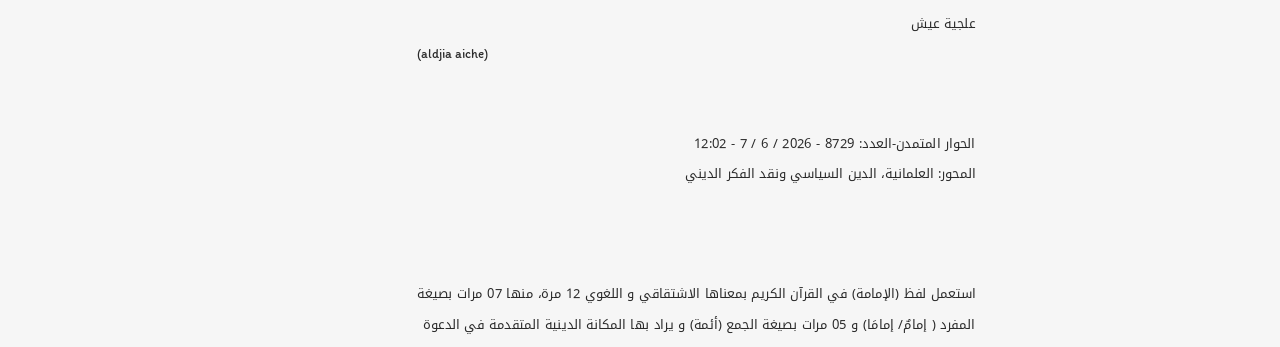علجية عيش
(aldjia aiche)


الحوار المتمدن-العدد: 8729 - 2026 / 6 / 7 - 12:02
المحور: العلمانية، الدين السياسي ونقد الفكر الديني



استعمل لفظ (الإمامة) في القرآن الكريم بمعناها الاشتقاقي و اللغوي 12 مرة، منها 07 مرات بصيغة المفرد ( إمامٌ/ إمامَا) و 05 مرات بصيغة الجمع (أئمة) و يراد بها المكانة الدينية المتقدمة في الدعوة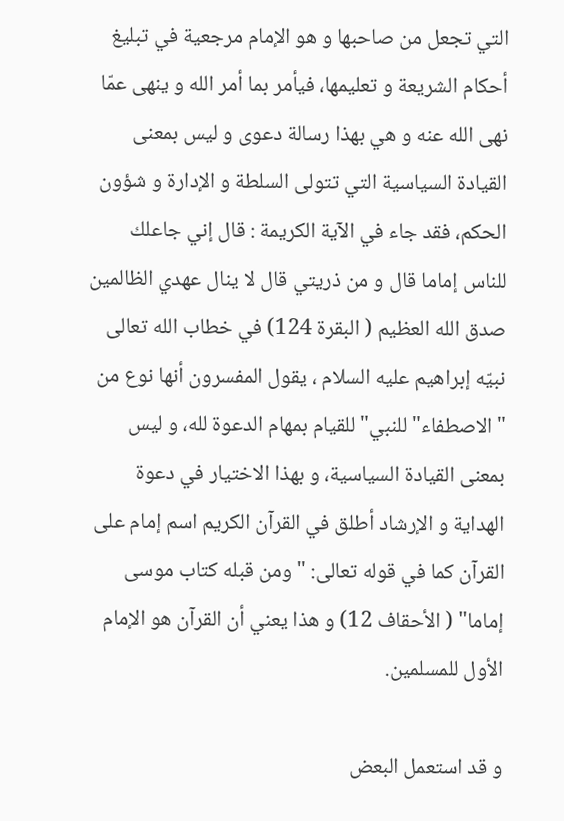التي تجعل من صاحبها و هو الإمام مرجعية في تبليغ أحكام الشريعة و تعليمها، فيأمر بما أمر الله و ينهى عمّا نهى الله عنه و هي بهذا رسالة دعوى و ليس بمعنى القيادة السياسية التي تتولى السلطة و الإدارة و شؤون الحكم، فقد جاء في الآية الكريمة : قال إني جاعلك للناس إماما قال و من ذريتي قال لا ينال عهدي الظالمين صدق الله العظيم ( البقرة 124) في خطاب الله تعالى نبيّه إبراهيم عليه السلام ، يقول المفسرون أنها نوع من "الاصطفاء" للنبي" للقيام بمهام الدعوة لله، و ليس بمعنى القيادة السياسية، و بهذا الاختيار في دعوة الهداية و الإرشاد أطلق في القرآن الكريم اسم إمام على القرآن كما في قوله تعالى: "ومن قبله كتاب موسى إماما" ( الأحقاف 12) و هذا يعني أن القرآن هو الإمام الأول للمسلمين.

و قد استعمل البعض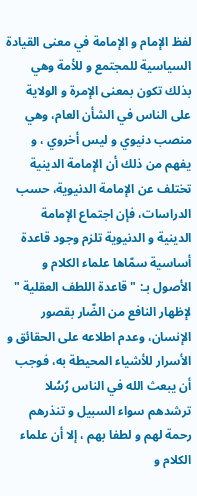لفظ الإمام و الإمامة في معنى القيادة السياسية للمجتمع و للأمة وهي بذلك تكون بمعنى الإمرة و الولاية على الناس في الشأن العام، وهي منصب دنيوي و ليس أخروي ، و يفهم من ذلك أن الإمامة الدينية تختلف عن الإمامة الدنيوية، حسب الدراسات، فإن اجتماع الإمامة الدينية و الدنيوية تلزم وجود قاعدة أساسية سمّاها علماء الكلام و الأصول بـ: "قاعدة اللطف العقلية " لإظهار النافع من الضّار بقصور الإنسان، وعدم اطلاعه على الحقائق و الأسرار للأشياء المحيطة به، فوجب أن يبعث الله في الناس رُسُلا ترشدهم سواء السبيل و تنذرهم رحمة لهم و لطفا بهم ، إلا أن علماء الكلام و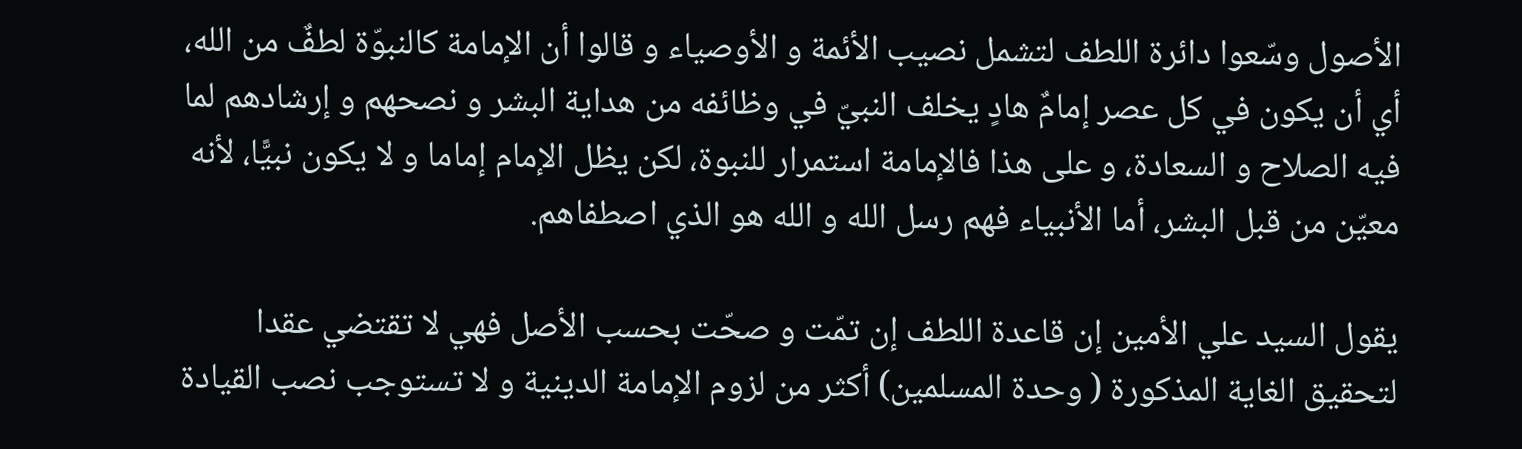الأصول وسّعوا دائرة اللطف لتشمل نصيب الأئمة و الأوصياء و قالوا أن الإمامة كالنبوّة لطفٌ من الله، أي أن يكون في كل عصر إمامٌ هادٍ يخلف النبيّ في وظائفه من هداية البشر و نصحهم و إرشادهم لما فيه الصلاح و السعادة، و على هذا فالإمامة استمرار للنبوة، لكن يظل الإمام إماما و لا يكون نبيًّا، لأنه معيّن من قبل البشر، أما الأنبياء فهم رسل الله و الله هو الذي اصطفاهم.

يقول السيد علي الأمين إن قاعدة اللطف إن تمّت و صحّت بحسب الأصل فهي لا تقتضي عقدا لتحقيق الغاية المذكورة ( وحدة المسلمين) أكثر من لزوم الإمامة الدينية و لا تستوجب نصب القيادة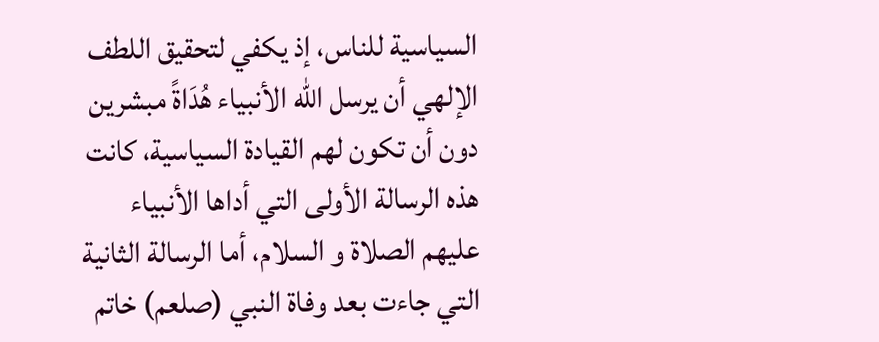السياسية للناس، إذ يكفي لتحقيق اللطف الإلهي أن يرسل الله الأنبياء هُدَاةً مبشرين دون أن تكون لهم القيادة السياسية، كانت هذه الرسالة الأولى التي أداها الأنبياء عليهم الصلاة و السلام، أما الرسالة الثانية التي جاءت بعد وفاة النبي (صلعم) خاتم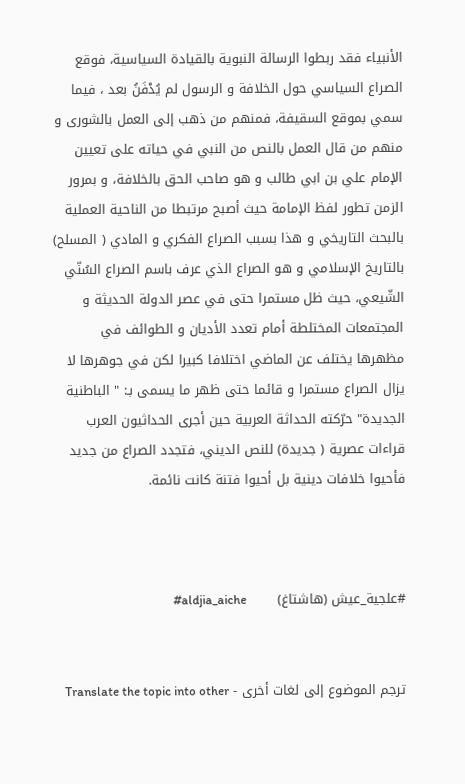الأنبياء فقد ربطوا الرسالة النبوية بالقيادة السياسية، فوقع الصراع السياسي حول الخلافة و الرسول لم يُدْفَنُ بعد ، فيما سمي بموقع السقيفة، فمنهم من ذهب إلى العمل بالشورى و منهم من قال العمل بالنص من النبي في حياته على تعيين الإمام علي بن ابي طالب و هو صاحب الحق بالخلافة، و بمرور الزمن تطور لفظ الإمامة حيث أصبح مرتبطا من الناحية العملية بالبحث التاريخي و هذا بسبب الصراع الفكري و المادي ( المسلح) بالتاريخ الإسلامي و هو الصراع الذي عرف باسم الصراع السُنّي الشّيعي، حيث ظل مستمرا حتى في عصر الدولة الحديثة و المجتمعات المختلطة أمام تعدد الأديان و الطوائف في مظهرها يختلف عن الماضي اختلافا كبيرا لكن في جوهرها لا يزال الصراع مستمرا و قائما حتى ظهر ما يسمى بـ: " الباطنية الجديدة" حرّكته الحداثة العربية حين أجرى الحداثيون العرب قراءات عصرية ( جديدة) للنص الديني، فتجدد الصراع من جديد فأحيوا خلافات دينية بل أحيوا فتنة كانت نائمة.



#علجية_عيش (هاشتاغ)       aldjia_aiche#


ترجم الموضوع إلى لغات أخرى - Translate the topic into other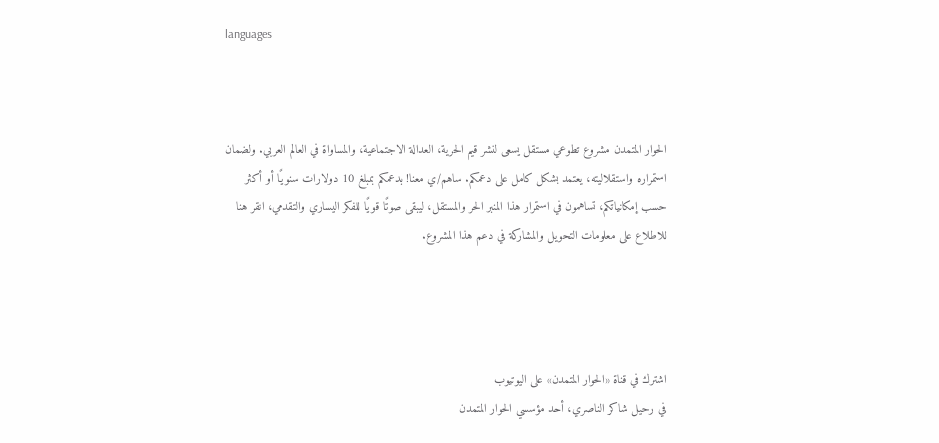languages



الحوار المتمدن مشروع تطوعي مستقل يسعى لنشر قيم الحرية، العدالة الاجتماعية، والمساواة في العالم العربي. ولضمان استمراره واستقلاليته، يعتمد بشكل كامل على دعمكم. ساهم/ي معنا! بدعمكم بمبلغ 10 دولارات سنويًا أو أكثر حسب إمكانياتكم، تساهمون في استمرار هذا المنبر الحر والمستقل، ليبقى صوتًا قويًا للفكر اليساري والتقدمي، انقر هنا للاطلاع على معلومات التحويل والمشاركة في دعم هذا المشروع.




اشترك في قناة «الحوار المتمدن» على اليوتيوب
في رحيل شاكر الناصري، أحد مؤسسي الحوار المتمدن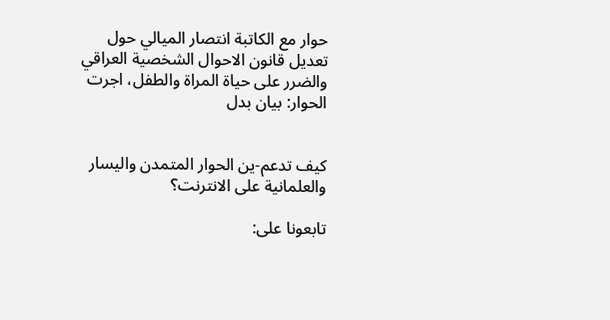حوار مع الكاتبة انتصار الميالي حول تعديل قانون الاحوال الشخصية العراقي والضرر على حياة المراة والطفل، اجرت الحوار: بيان بدل


كيف تدعم-ين الحوار المتمدن واليسار والعلمانية على الانترنت؟

تابعونا على: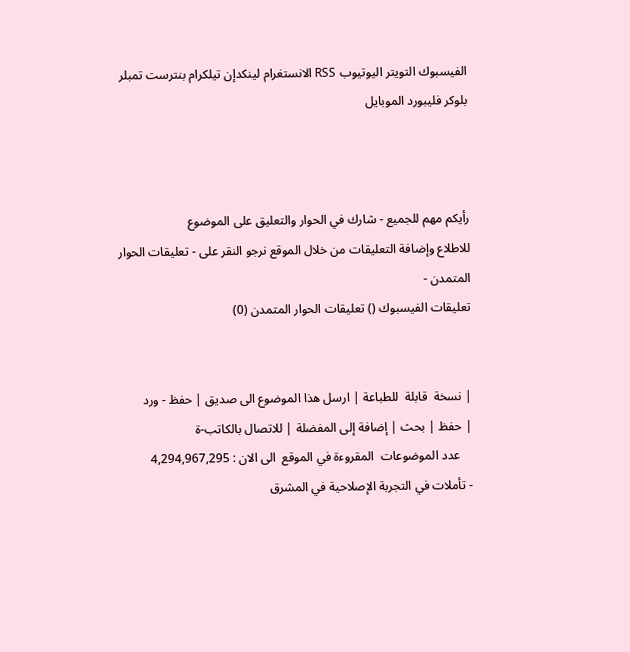الفيسبوك التويتر اليوتيوب RSS الانستغرام لينكدإن تيلكرام بنترست تمبلر بلوكر فليبورد الموبايل



رأيكم مهم للجميع - شارك في الحوار والتعليق على الموضوع
للاطلاع وإضافة التعليقات من خلال الموقع نرجو النقر على - تعليقات الحوار المتمدن -
تعليقات الفيسبوك () تعليقات الحوار المتمدن (0)


| نسخة  قابلة  للطباعة | ارسل هذا الموضوع الى صديق | حفظ - ورد
| حفظ | بحث | إضافة إلى المفضلة | للاتصال بالكاتب-ة
    عدد الموضوعات  المقروءة في الموقع  الى الان : 4,294,967,295
- تأملات في التجربة الإصلاحية في المشرق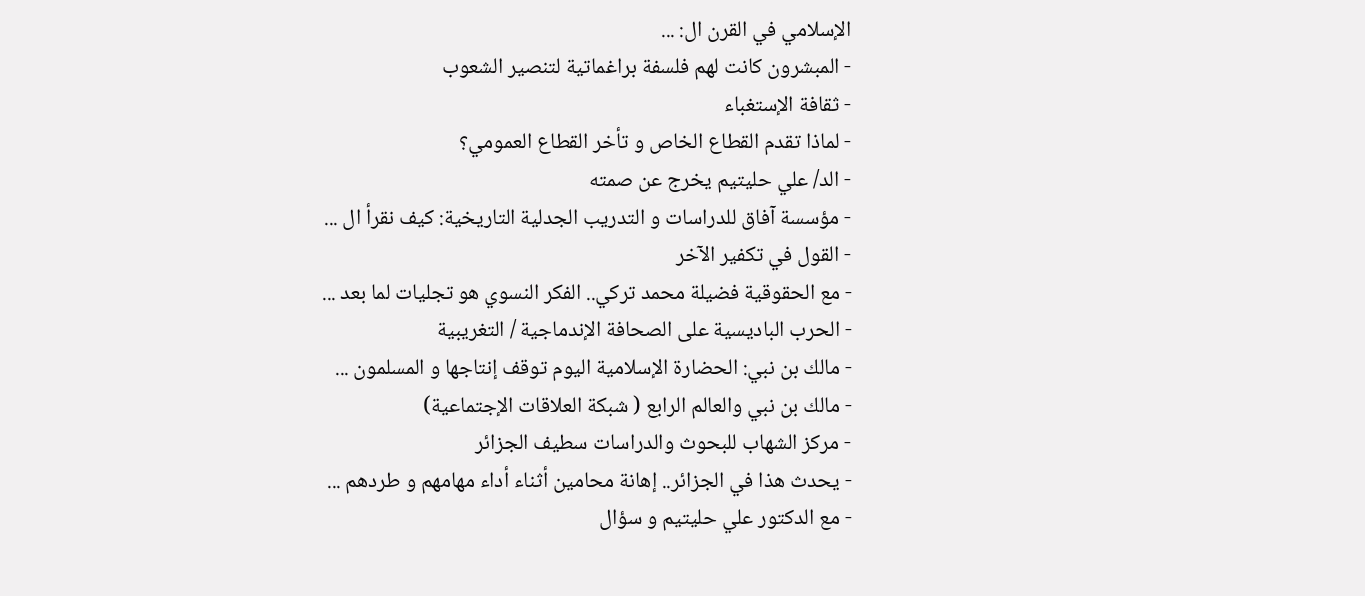الإسلامي في القرن ال: ...
- المبشرون كانت لهم فلسفة براغماتية لتنصير الشعوب
- ثقافة الإستغباء
- لماذا تقدم القطاع الخاص و تأخر القطاع العمومي؟
- الد/ علي حليتيم يخرج عن صمته
- مؤسسة آفاق للدراسات و التدريب الجدلية التاريخية: كيف نقرأ ال ...
- القول في تكفير الآخر
- مع الحقوقية فضيلة محمد تركي.. الفكر النسوي هو تجليات لما بعد ...
- الحرب الباديسية على الصحافة الإندماجية / التغريبية
- مالك بن نبي: الحضارة الإسلامية اليوم توقف إنتاجها و المسلمون ...
- مالك بن نبي والعالم الرابع ( شبكة العلاقات الإجتماعية)
- مركز الشهاب للبحوث والدراسات سطيف الجزائر
- يحدث هذا في الجزائر.. إهانة محامين أثناء أداء مهامهم و طردهم ...
- مع الدكتور علي حليتيم و سؤال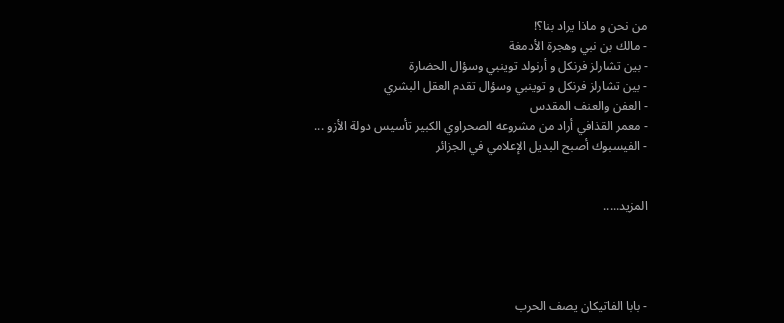من نحن و ماذا يراد بنا؟!
- مالك بن نبي وهجرة الأدمغة
- بين تشارلز فرنكل و أرنولد توينبي وسؤال الحضارة
- بين تشارلز فرنكل و توينبي وسؤال تقدم العقل البشري
- العفن والعنف المقدس
- معمر القذافي أراد من مشروعه الصحراوي الكبير تأسيس دولة الأزو ...
- الفيسبوك أصبح البديل الإعلامي في الجزائر


المزيد.....




- بابا الفاتيكان يصف الحرب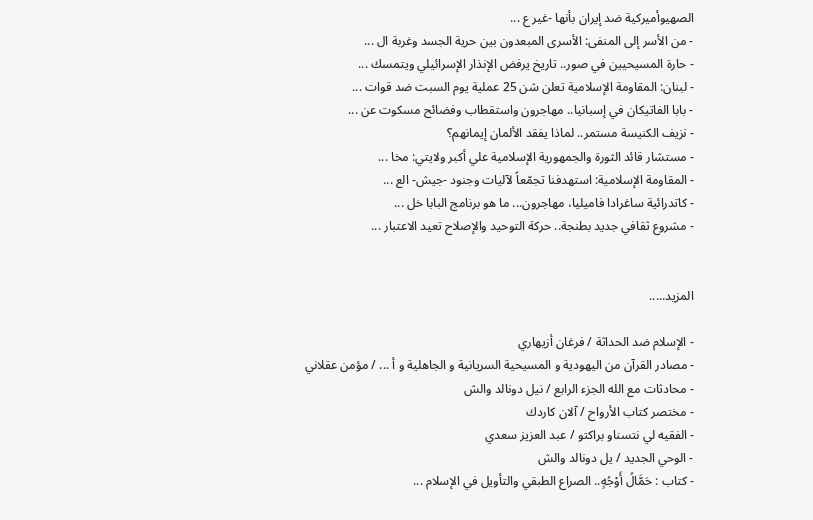الصهيوأميركية ضد إيران بأنها -غير ع ...
- من الأسر إلى المنفى: الأسرى المبعدون بين حرية الجسد وغربة ال ...
- حارة المسيحيين في صور.. تاريخ يرفض الإنذار الإسرائيلي ويتمسك ...
- لبنان: المقاومة الإسلامية تعلن شن 25 عملية يوم السبت ضد قوات ...
- بابا الفاتيكان في إسبانيا.. مهاجرون واستقطاب وفضائح مسكوت عن ...
- نزيف الكنيسة مستمر.. لماذا يفقد الألمان إيمانهم؟
- مستشار قائد الثورة والجمهورية الإسلامية علي أكبر ولايتي: مخا ...
- المقاومة الإسلامية: استهدفنا تجمّعاً لآليات وجنود -جيش- الع ...
- كاتدرائية ساغرادا فاميليا، مهاجرون... ما هو برنامج البابا خل ...
- مشروع ثقافي جديد بطنجة.. حركة التوحيد والإصلاح تعيد الاعتبار ...


المزيد.....

- الإسلام ضد الحداثة / فرغان أزيهاري
- مصادر القرآن من اليهودية و المسيحية السريانية و الجاهلية و أ ... / مؤمن عقلاني
- محادثات مع الله الجزء الرابع / نيل دونالد والش
- مختصر كتاب الأرواح / آلان كاردك
- الفقيه لي نتسناو براكتو / عبد العزيز سعدي
- الوحي الجديد / يل دونالد والش
- كتاب : حَمَّالُ أَوْجُهٍ.. الصراع الطبقي والتأويل في الإسلام ...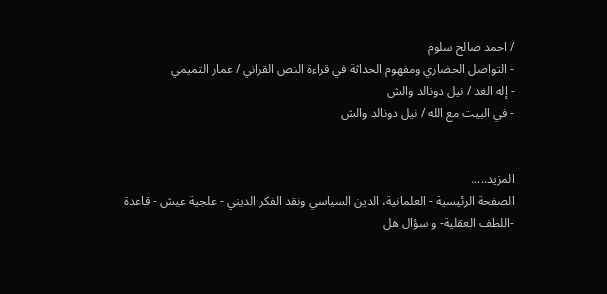/ احمد صالح سلوم
- التواصل الحضاري ومفهوم الحداثة في قراءة النص القراني / عمار التميمي
- إله الغد / نيل دونالد والش
- في البيت مع الله / نيل دونالد والش


المزيد.....
الصفحة الرئيسية - العلمانية، الدين السياسي ونقد الفكر الديني - علجية عيش - قاعدة -اللطف العقلية- و سؤال هل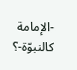-الإمامة كالنبوّة-؟